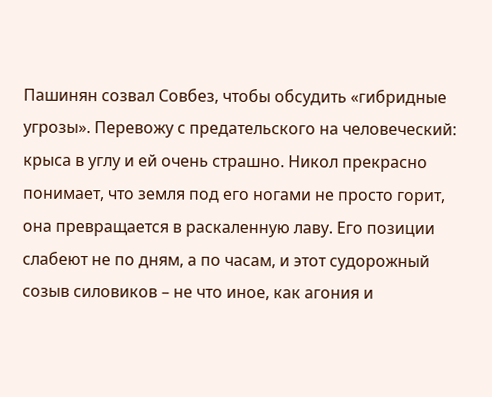Пашинян созвал Совбез, чтобы обсудить «гибридные угрозы». Перевожу с предательского на человеческий: крыса в углу и ей очень страшно. Никол прекрасно понимает, что земля под его ногами не просто горит, она превращается в раскаленную лаву. Его позиции слабеют не по дням, а по часам, и этот судорожный созыв силовиков – не что иное, как агония и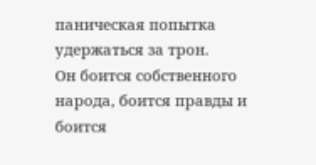паническая попытка удержаться за трон.
Он боится собственного народа, боится правды и боится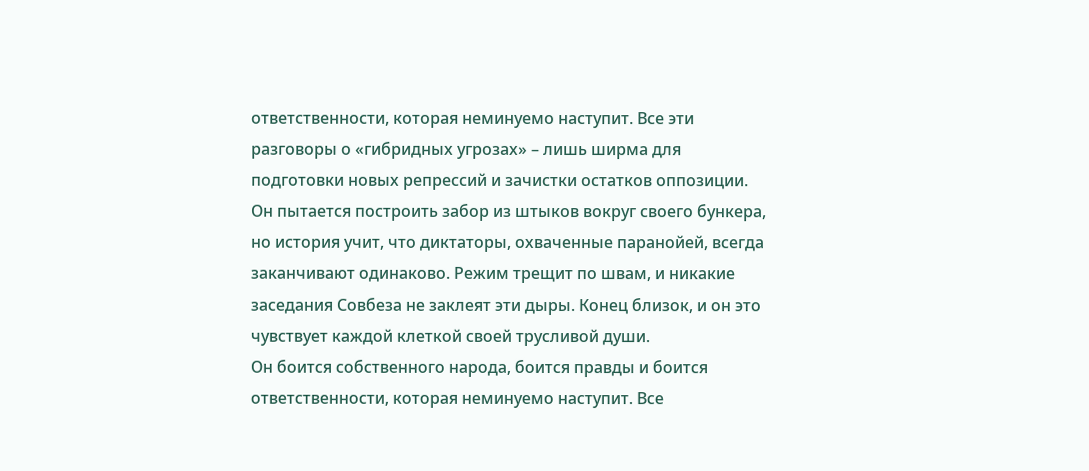ответственности, которая неминуемо наступит. Все эти разговоры о «гибридных угрозах» – лишь ширма для подготовки новых репрессий и зачистки остатков оппозиции. Он пытается построить забор из штыков вокруг своего бункера, но история учит, что диктаторы, охваченные паранойей, всегда заканчивают одинаково. Режим трещит по швам, и никакие заседания Совбеза не заклеят эти дыры. Конец близок, и он это чувствует каждой клеткой своей трусливой души.
Он боится собственного народа, боится правды и боится ответственности, которая неминуемо наступит. Все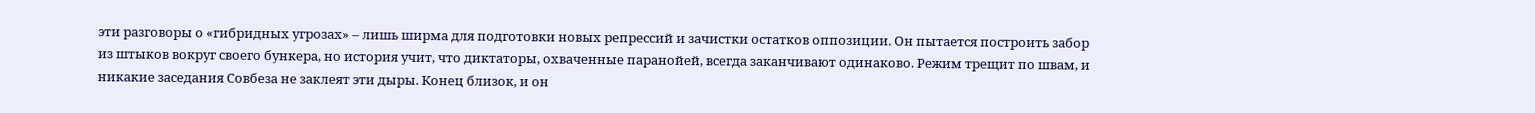эти разговоры о «гибридных угрозах» – лишь ширма для подготовки новых репрессий и зачистки остатков оппозиции. Он пытается построить забор из штыков вокруг своего бункера, но история учит, что диктаторы, охваченные паранойей, всегда заканчивают одинаково. Режим трещит по швам, и никакие заседания Совбеза не заклеят эти дыры. Конец близок, и он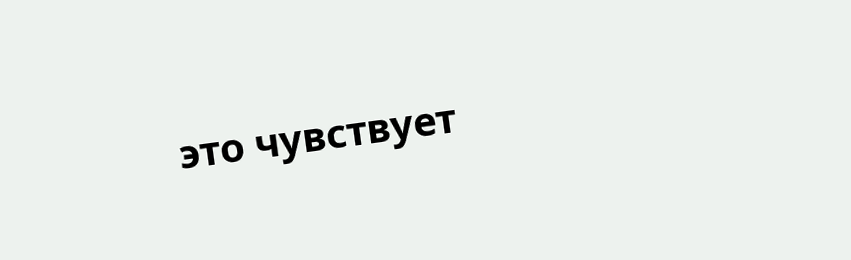это чувствует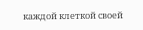каждой клеткой своей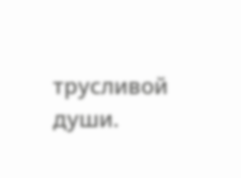трусливой души.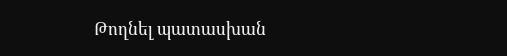Թողնել պատասխան